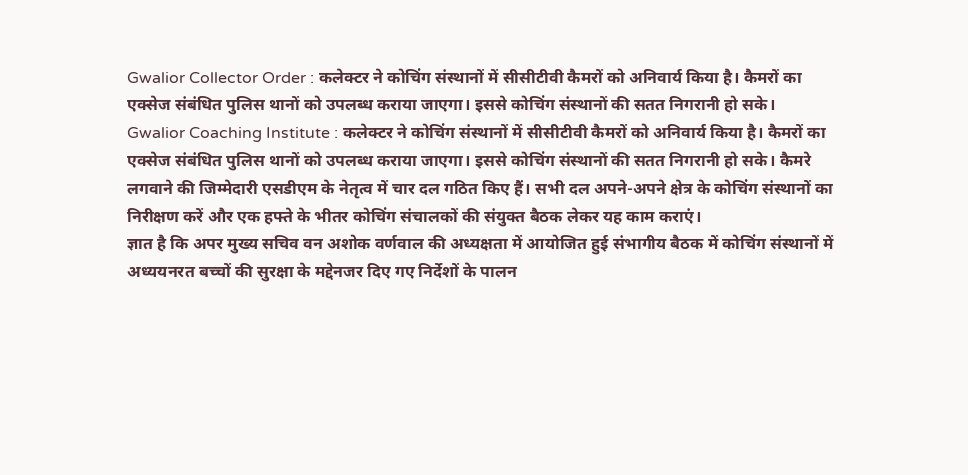Gwalior Collector Order : कलेक्टर ने कोचिंग संस्थानों में सीसीटीवी कैमरों को अनिवार्य किया है। कैमरों का एक्सेज संबंधित पुलिस थानों को उपलब्ध कराया जाएगा। इससे कोचिंग संस्थानों की सतत निगरानी हो सके।
Gwalior Coaching Institute : कलेक्टर ने कोचिंग संस्थानों में सीसीटीवी कैमरों को अनिवार्य किया है। कैमरों का एक्सेज संबंधित पुलिस थानों को उपलब्ध कराया जाएगा। इससे कोचिंग संस्थानों की सतत निगरानी हो सके। कैमरे लगवाने की जिम्मेदारी एसडीएम के नेतृत्व में चार दल गठित किए हैं। सभी दल अपने-अपने क्षेत्र के कोचिंग संस्थानों का निरीक्षण करें और एक हफ्ते के भीतर कोचिंग संचालकों की संयुक्त बैठक लेकर यह काम कराएं।
ज्ञात है कि अपर मुख्य सचिव वन अशोक वर्णवाल की अध्यक्षता में आयोजित हुई संभागीय बैठक में कोचिंग संस्थानों में अध्ययनरत बच्चों की सुरक्षा के मद्देनजर दिए गए निर्देशों के पालन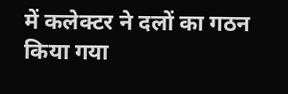में कलेक्टर ने दलों का गठन किया गया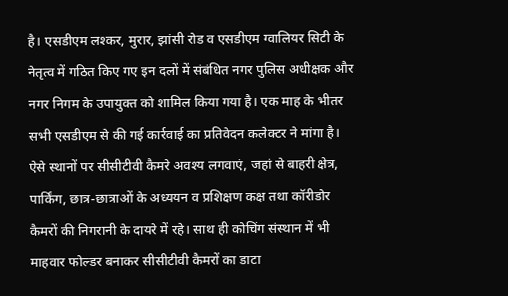है। एसडीएम लश्कर, मुरार, झांसी रोड व एसडीएम ग्वालियर सिटी के नेतृत्व में गठित किए गए इन दलों में संबंधित नगर पुलिस अधीक्षक और नगर निगम के उपायुक्त को शामिल किया गया है। एक माह के भीतर सभी एसडीएम से की गई कार्रवाई का प्रतिवेदन कलेक्टर ने मांगा है।
ऐसे स्थानों पर सीसीटीवी कैमरे अवश्य लगवाएं, जहां से बाहरी क्षेत्र, पार्किंग, छात्र-छात्राओं के अध्ययन व प्रशिक्षण कक्ष तथा कॉरीडोर कैमरों की निगरानी के दायरे में रहे। साथ ही कोचिंग संस्थान में भी माहवार फोल्डर बनाकर सीसीटीवी कैमरों का डाटा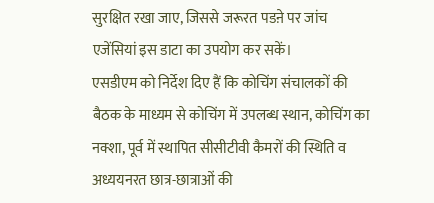सुरक्षित रखा जाए, जिससे जरूरत पडऩे पर जांच एजेंसियां इस डाटा का उपयोग कर सकें।
एसडीएम को निर्देश दिए हैं कि कोचिंग संचालकों की बैठक के माध्यम से कोचिंग में उपलब्ध स्थान, कोचिंग का नक्शा, पूर्व में स्थापित सीसीटीवी कैमरों की स्थिति व अध्ययनरत छात्र-छात्राओं की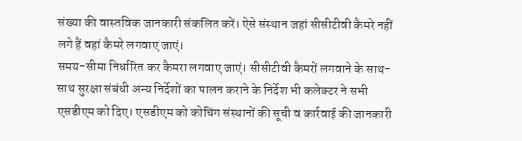संख्या की वास्तविक जानकारी संकलित करें। ऐसे संस्थान जहां सीसीटीवी कैमरे नहीं लगे हैं वहां कैमरे लगवाए जाएं।
समय-सीमा निर्धारित कर कैमरा लगवाए जाएं। सीसीटीवी कैमरों लगवाने के साथ-साथ सुरक्षा संबंधी अन्य निर्देशों का पालन कराने के निर्देश भी कलेक्टर ने सभी एसडीएम को दिए। एसडीएम को कोचिंग संस्थानों की सूची व कार्रवाई की जानकारी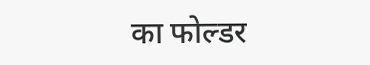का फोल्डर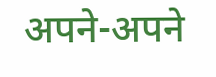अपने-अपने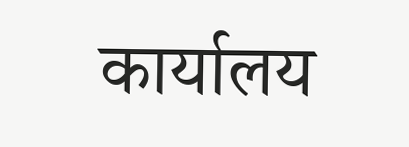कार्यालय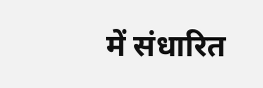में संधारित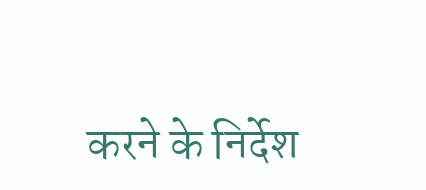करने के निर्देश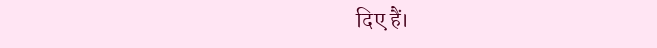दिए हैं।